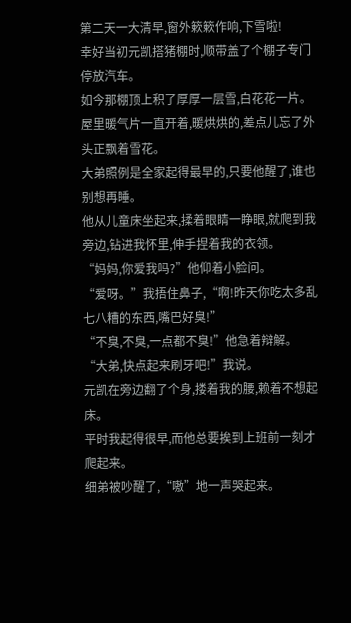第二天一大清早,窗外簌簌作响,下雪啦!
幸好当初元凯搭猪棚时,顺带盖了个棚子专门停放汽车。
如今那棚顶上积了厚厚一层雪,白花花一片。
屋里暖气片一直开着,暖烘烘的,差点儿忘了外头正飘着雪花。
大弟照例是全家起得最早的,只要他醒了,谁也别想再睡。
他从儿童床坐起来,揉着眼睛一睁眼,就爬到我旁边,钻进我怀里,伸手捏着我的衣领。
“妈妈,你爱我吗?”他仰着小脸问。
“爱呀。”我捂住鼻子,“啊!昨天你吃太多乱七八糟的东西,嘴巴好臭!”
“不臭,不臭,一点都不臭!”他急着辩解。
“大弟,快点起来刷牙吧!”我说。
元凯在旁边翻了个身,搂着我的腰,赖着不想起床。
平时我起得很早,而他总要挨到上班前一刻才爬起来。
细弟被吵醒了,“嗷”地一声哭起来。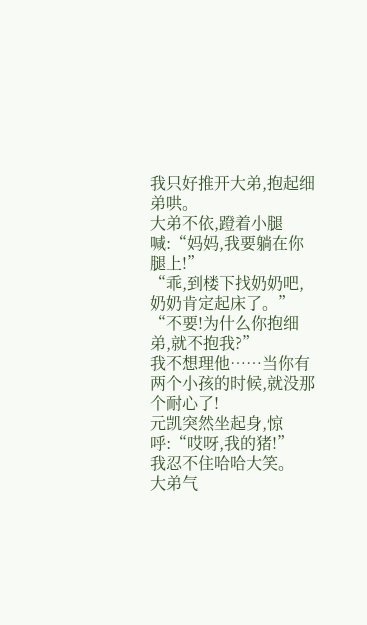我只好推开大弟,抱起细弟哄。
大弟不依,蹬着小腿喊:“妈妈,我要躺在你腿上!”
“乖,到楼下找奶奶吧,奶奶肯定起床了。”
“不要!为什么你抱细弟,就不抱我?”
我不想理他……当你有两个小孩的时候,就没那个耐心了!
元凯突然坐起身,惊呼:“哎呀,我的猪!”
我忍不住哈哈大笑。
大弟气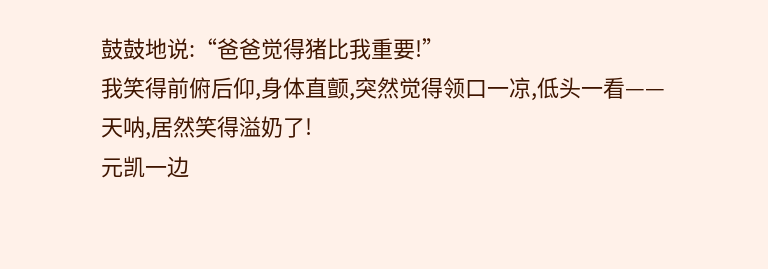鼓鼓地说:“爸爸觉得猪比我重要!”
我笑得前俯后仰,身体直颤,突然觉得领口一凉,低头一看——
天呐,居然笑得溢奶了!
元凯一边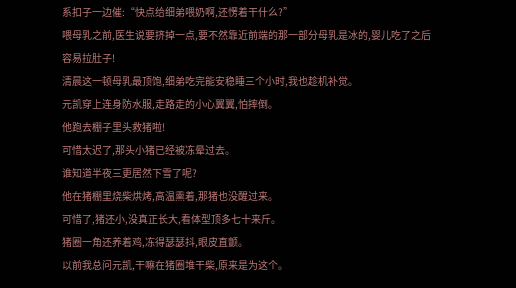系扣子一边催:“快点给细弟喂奶啊,还愣着干什么?”
喂母乳之前,医生说要挤掉一点,要不然靠近前端的那一部分母乳是冰的,婴儿吃了之后容易拉肚子!
清晨这一顿母乳最顶饱,细弟吃完能安稳睡三个小时,我也趁机补觉。
元凯穿上连身防水服,走路走的小心翼翼,怕摔倒。
他跑去棚子里头救猪啦!
可惜太迟了,那头小猪已经被冻晕过去。
谁知道半夜三更居然下雪了呢?
他在猪棚里烧柴烘烤,高温熏着,那猪也没醒过来。
可惜了,猪还小,没真正长大,看体型顶多七十来斤。
猪圈一角还养着鸡,冻得瑟瑟抖,眼皮直颤。
以前我总问元凯,干嘛在猪圈堆干柴,原来是为这个。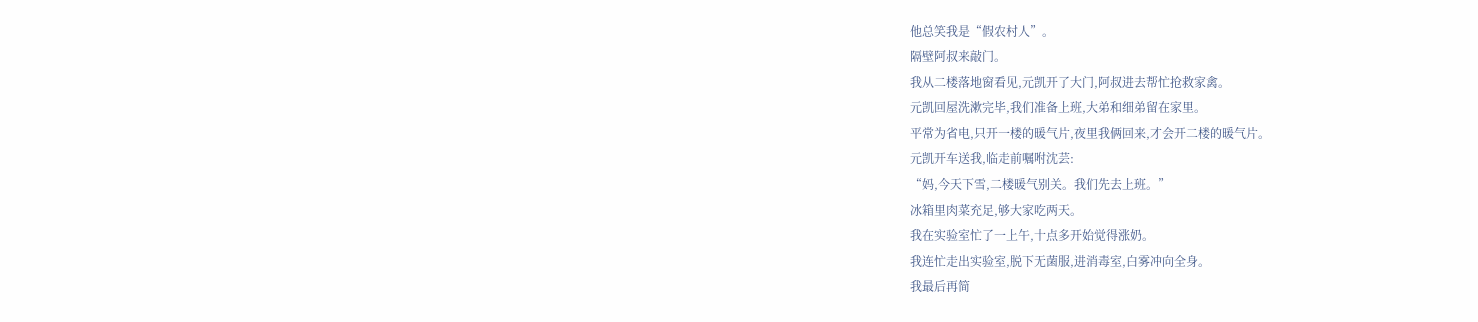他总笑我是“假农村人”。
隔壁阿叔来敲门。
我从二楼落地窗看见,元凯开了大门,阿叔进去帮忙抢救家禽。
元凯回屋洗漱完毕,我们准备上班,大弟和细弟留在家里。
平常为省电,只开一楼的暖气片,夜里我俩回来,才会开二楼的暖气片。
元凯开车送我,临走前嘱咐沈芸:
“妈,今天下雪,二楼暖气别关。我们先去上班。”
冰箱里肉菜充足,够大家吃两天。
我在实验室忙了一上午,十点多开始觉得涨奶。
我连忙走出实验室,脱下无菌服,进消毒室,白雾冲向全身。
我最后再简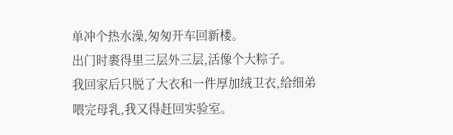单冲个热水澡,匆匆开车回新楼。
出门时裹得里三层外三层,活像个大粽子。
我回家后只脱了大衣和一件厚加绒卫衣,给细弟喂完母乳,我又得赶回实验室。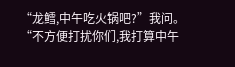“龙鳕,中午吃火锅吧?”我问。
“不方便打扰你们,我打算中午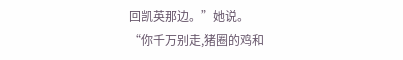回凯英那边。”她说。
“你千万别走,猪圈的鸡和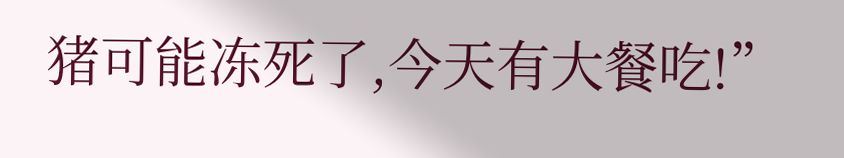猪可能冻死了,今天有大餐吃!”